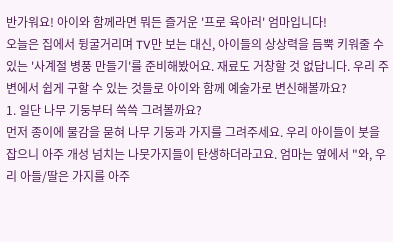반가워요! 아이와 함께라면 뭐든 즐거운 '프로 육아러' 엄마입니다!
오늘은 집에서 뒹굴거리며 TV만 보는 대신, 아이들의 상상력을 듬뿍 키워줄 수 있는 '사계절 병풍 만들기'를 준비해봤어요. 재료도 거창할 것 없답니다. 우리 주변에서 쉽게 구할 수 있는 것들로 아이와 함께 예술가로 변신해볼까요?
1. 일단 나무 기둥부터 쓱쓱 그려볼까요?
먼저 종이에 물감을 묻혀 나무 기둥과 가지를 그려주세요. 우리 아이들이 붓을 잡으니 아주 개성 넘치는 나뭇가지들이 탄생하더라고요. 엄마는 옆에서 "와, 우리 아들/딸은 가지를 아주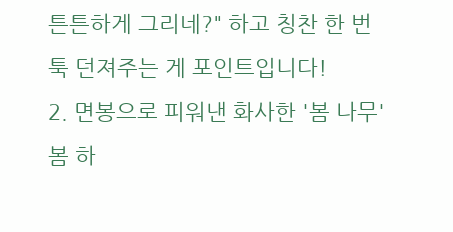튼튼하게 그리네?" 하고 칭찬 한 번 툭 던져주는 게 포인트입니다!
2. 면봉으로 피워낸 화사한 '봄 나무'
봄 하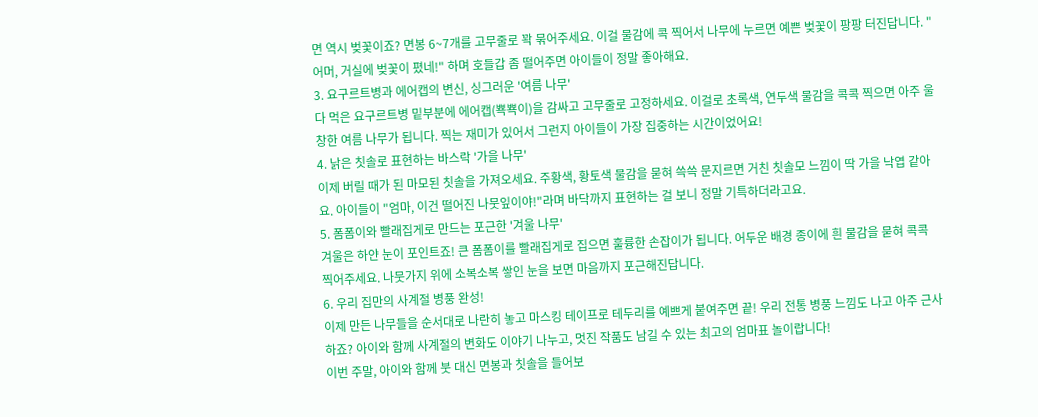면 역시 벚꽃이죠? 면봉 6~7개를 고무줄로 꽉 묶어주세요. 이걸 물감에 콕 찍어서 나무에 누르면 예쁜 벚꽃이 팡팡 터진답니다. "어머, 거실에 벚꽃이 폈네!" 하며 호들갑 좀 떨어주면 아이들이 정말 좋아해요.
3. 요구르트병과 에어캡의 변신, 싱그러운 '여름 나무'
다 먹은 요구르트병 밑부분에 에어캡(뾱뾱이)을 감싸고 고무줄로 고정하세요. 이걸로 초록색, 연두색 물감을 콕콕 찍으면 아주 울창한 여름 나무가 됩니다. 찍는 재미가 있어서 그런지 아이들이 가장 집중하는 시간이었어요!
4. 낡은 칫솔로 표현하는 바스락 '가을 나무'
이제 버릴 때가 된 마모된 칫솔을 가져오세요. 주황색, 황토색 물감을 묻혀 쓱쓱 문지르면 거친 칫솔모 느낌이 딱 가을 낙엽 같아요. 아이들이 "엄마, 이건 떨어진 나뭇잎이야!"라며 바닥까지 표현하는 걸 보니 정말 기특하더라고요.
5. 폼폼이와 빨래집게로 만드는 포근한 '겨울 나무'
겨울은 하얀 눈이 포인트죠! 큰 폼폼이를 빨래집게로 집으면 훌륭한 손잡이가 됩니다. 어두운 배경 종이에 흰 물감을 묻혀 콕콕 찍어주세요. 나뭇가지 위에 소복소복 쌓인 눈을 보면 마음까지 포근해진답니다.
6. 우리 집만의 사계절 병풍 완성!
이제 만든 나무들을 순서대로 나란히 놓고 마스킹 테이프로 테두리를 예쁘게 붙여주면 끝! 우리 전통 병풍 느낌도 나고 아주 근사하죠? 아이와 함께 사계절의 변화도 이야기 나누고, 멋진 작품도 남길 수 있는 최고의 엄마표 놀이랍니다!
이번 주말, 아이와 함께 붓 대신 면봉과 칫솔을 들어보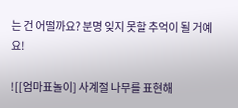는 건 어떨까요? 분명 잊지 못할 추억이 될 거예요!

![[엄마표놀이] 사계절 나무를 표현해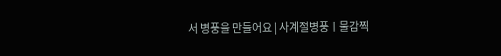서 병풍을 만들어요 | 사계절병풍ㅣ물감찍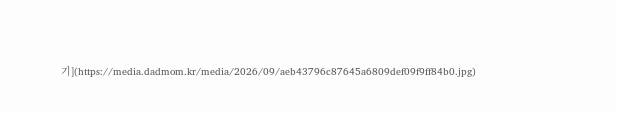기](https://media.dadmom.kr/media/2026/09/aeb43796c87645a6809def09f9ff84b0.jpg)